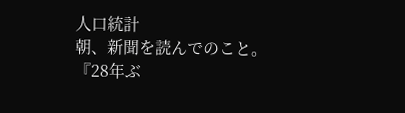人口統計
朝、新聞を読んでのこと。
『28年ぶ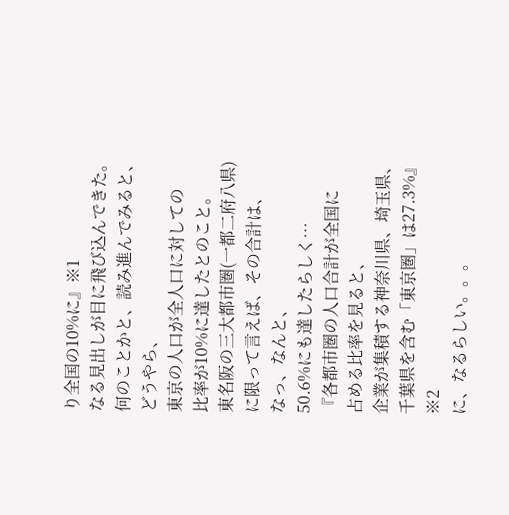り全国の10%に』※1
なる見出しが目に飛び込んできた。
何のことかと、読み進んでみると、
どうやら、
東京の人口が全人口に対しての
比率が10%に達したとのこと。
東名阪の三大都市圏(一都二府八県)
に限って言えば、その合計は、
なっ、なんと、
50.6%にも達したらしく…
『各都市圏の人口合計が全国に
占める比率を見ると、
企業が集積する神奈川県、埼玉県、
千葉県を含む「東京圏」は27.3%』
※2
に、なるらしい。。。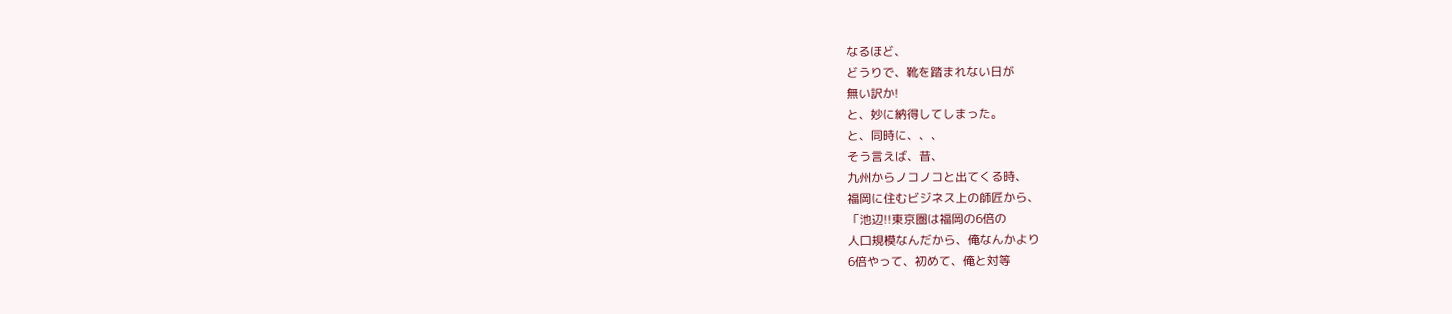なるほど、
どうりで、靴を踏まれない日が
無い訳か!
と、妙に納得してしまった。
と、同時に、、、
そう言えば、昔、
九州からノコノコと出てくる時、
福岡に住むビジネス上の師匠から、
「池辺!!東京圏は福岡の6倍の
人口規模なんだから、俺なんかより
6倍やって、初めて、俺と対等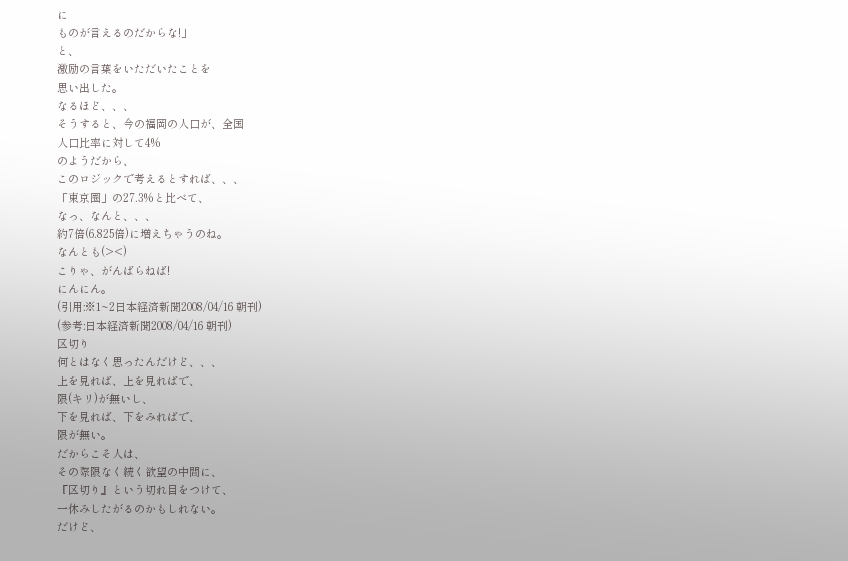に
ものが言えるのだからな!」
と、
激励の言葉をいただいたことを
思い出した。
なるほど、、、
そうすると、今の福岡の人口が、全国
人口比率に対して4%
のようだから、
このロジックで考えるとすれば、、、
「東京圏」の27.3%と比べて、
なっ、なんと、、、
約7倍(6.825倍)に増えちゃうのね。
なんとも(><)
こりゃ、がんばらねば!
にんにん。
(引用:※1~2日本経済新聞2008/04/16 朝刊)
(参考:日本経済新聞2008/04/16 朝刊)
区切り
何とはなく思ったんだけど、、、
上を見れば、上を見ればで、
限(キリ)が無いし、
下を見れば、下をみればで、
限が無い。
だからこそ人は、
その際限なく続く欲望の中間に、
『区切り』という切れ目をつけて、
一休みしたがるのかもしれない。
だけど、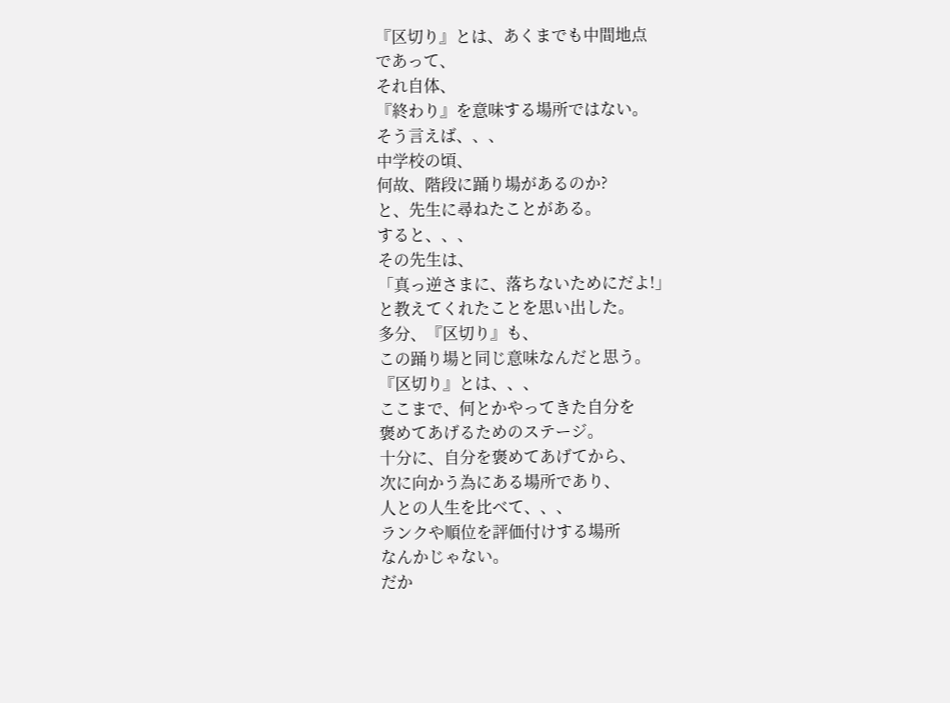『区切り』とは、あくまでも中間地点
であって、
それ自体、
『終わり』を意味する場所ではない。
そう言えば、、、
中学校の頃、
何故、階段に踊り場があるのか?
と、先生に尋ねたことがある。
すると、、、
その先生は、
「真っ逆さまに、落ちないためにだよ!」
と教えてくれたことを思い出した。
多分、『区切り』も、
この踊り場と同じ意味なんだと思う。
『区切り』とは、、、
ここまで、何とかやってきた自分を
褒めてあげるためのステージ。
十分に、自分を褒めてあげてから、
次に向かう為にある場所であり、
人との人生を比べて、、、
ランクや順位を評価付けする場所
なんかじゃない。
だか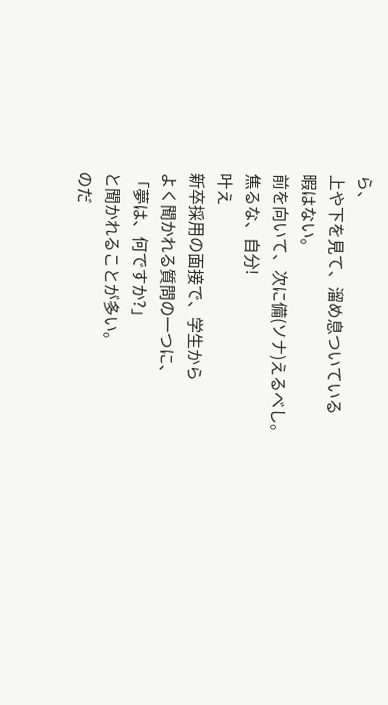ら、
上や下を見て、溜め息ついている
暇はない。
前を向いて、次に備(ソナ)えるべし。
焦るな、自分!
叶え
新卒採用の面接で、学生から
よく聞かれる質問の一つに、
「夢は、何ですか?」
と聞かれることが多い。
のだ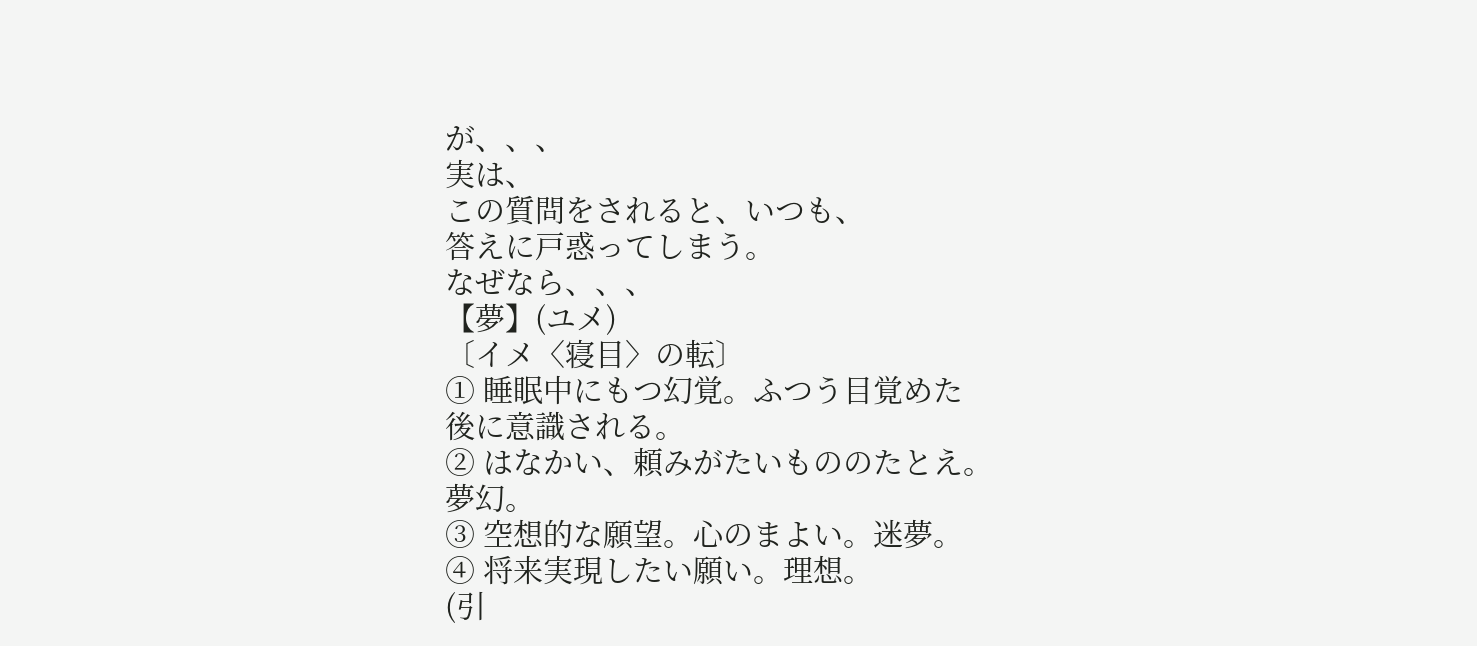が、、、
実は、
この質問をされると、いつも、
答えに戸惑ってしまう。
なぜなら、、、
【夢】(ユメ)
〔イメ〈寝目〉の転〕
① 睡眠中にもつ幻覚。ふつう目覚めた
後に意識される。
② はなかい、頼みがたいもののたとえ。
夢幻。
③ 空想的な願望。心のまよい。迷夢。
④ 将来実現したい願い。理想。
(引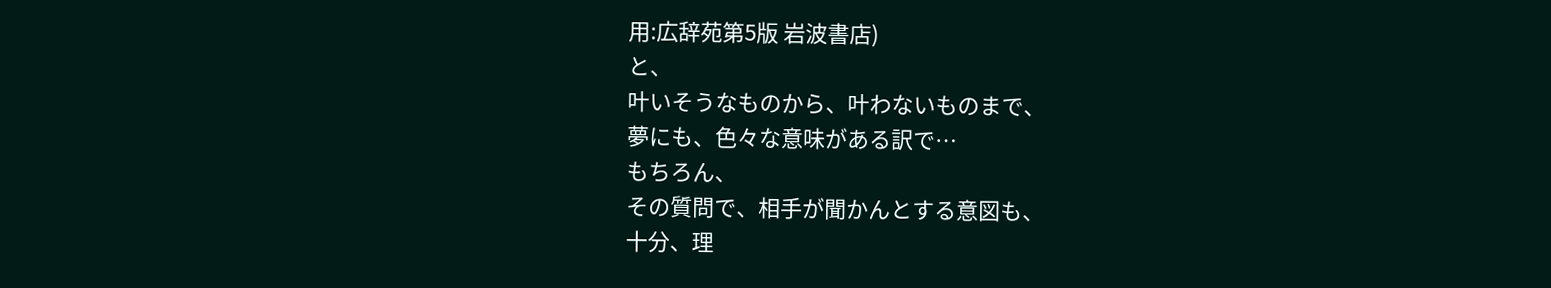用:広辞苑第5版 岩波書店)
と、
叶いそうなものから、叶わないものまで、
夢にも、色々な意味がある訳で…
もちろん、
その質問で、相手が聞かんとする意図も、
十分、理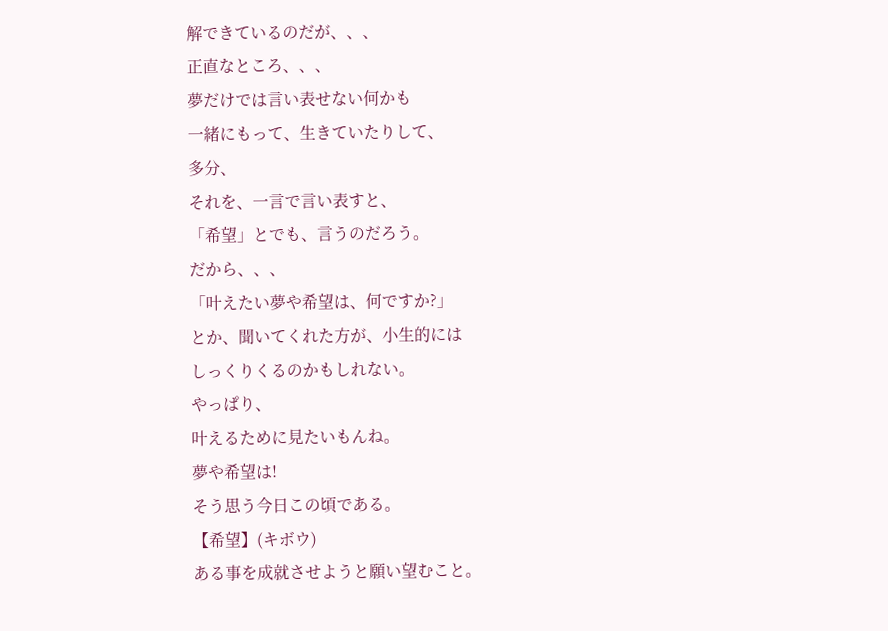解できているのだが、、、
正直なところ、、、
夢だけでは言い表せない何かも
一緒にもって、生きていたりして、
多分、
それを、一言で言い表すと、
「希望」とでも、言うのだろう。
だから、、、
「叶えたい夢や希望は、何ですか?」
とか、聞いてくれた方が、小生的には
しっくりくるのかもしれない。
やっぱり、
叶えるために見たいもんね。
夢や希望は!
そう思う今日この頃である。
【希望】(キボウ)
ある事を成就させようと願い望むこと。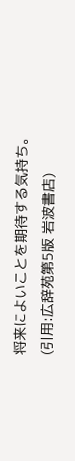将来によいことを期待する気持ち。
(引用:広辞苑第5版 岩波書店)